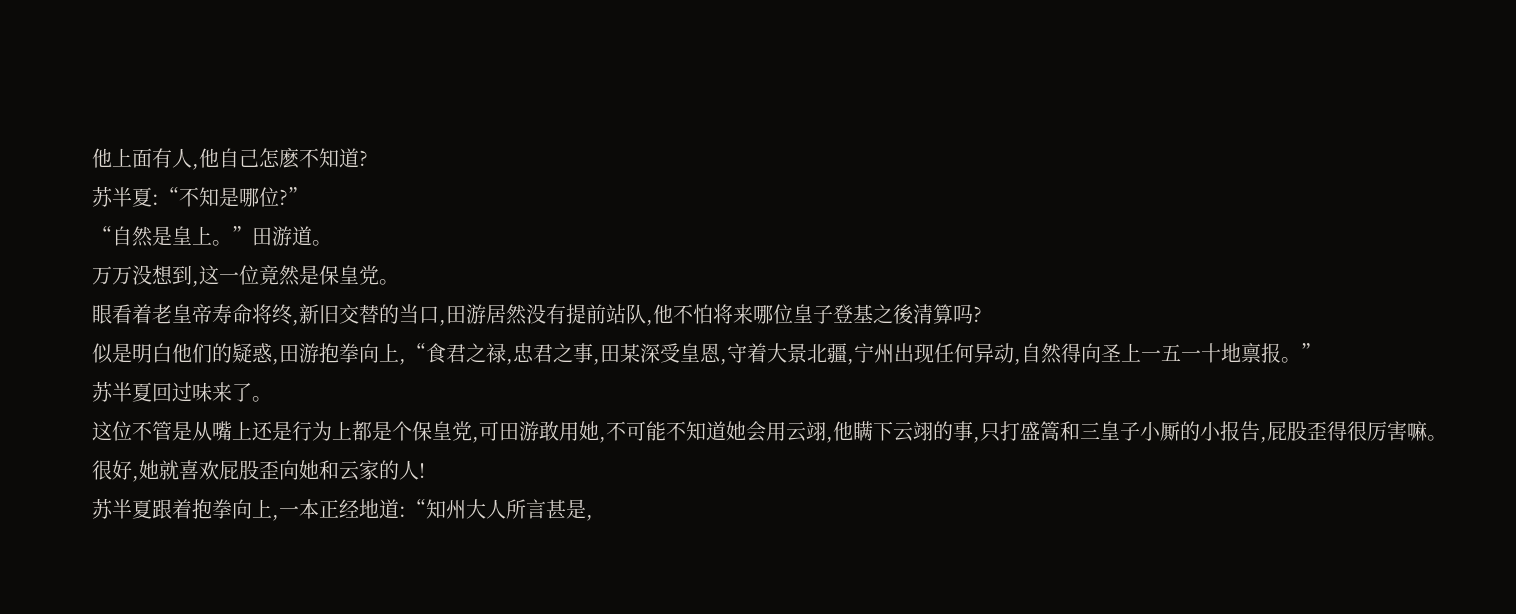他上面有人,他自己怎麽不知道?
苏半夏:“不知是哪位?”
“自然是皇上。”田游道。
万万没想到,这一位竟然是保皇党。
眼看着老皇帝寿命将终,新旧交替的当口,田游居然没有提前站队,他不怕将来哪位皇子登基之後清算吗?
似是明白他们的疑惑,田游抱拳向上,“食君之禄,忠君之事,田某深受皇恩,守着大景北疆,宁州出现任何异动,自然得向圣上一五一十地禀报。”
苏半夏回过味来了。
这位不管是从嘴上还是行为上都是个保皇党,可田游敢用她,不可能不知道她会用云翊,他瞒下云翊的事,只打盛篙和三皇子小厮的小报告,屁股歪得很厉害嘛。
很好,她就喜欢屁股歪向她和云家的人!
苏半夏跟着抱拳向上,一本正经地道:“知州大人所言甚是,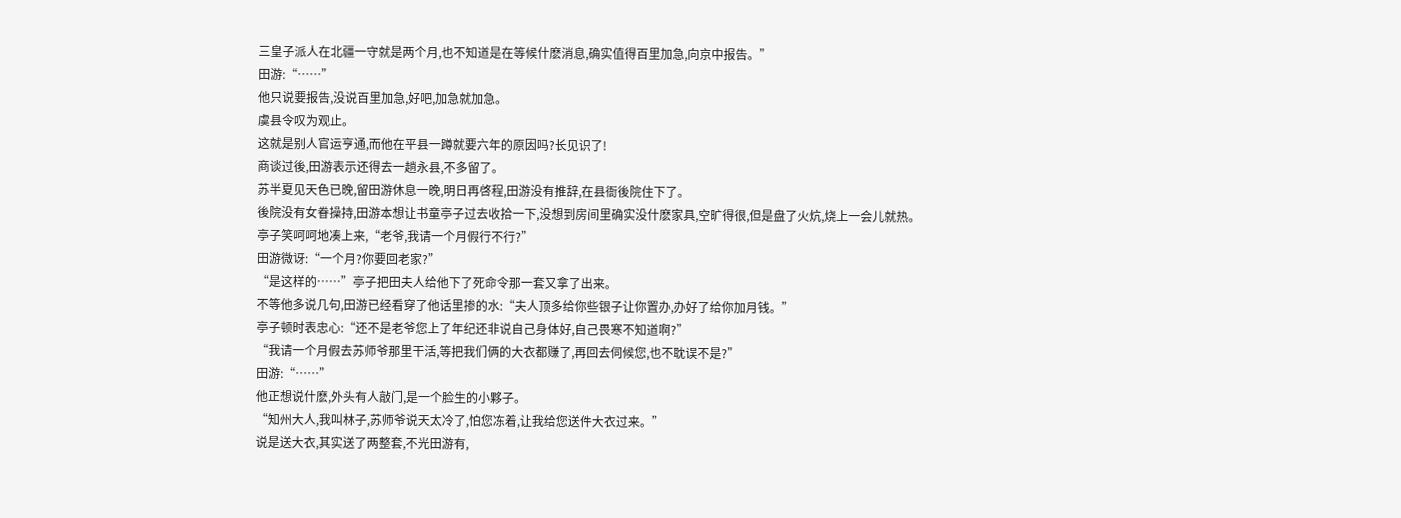三皇子派人在北疆一守就是两个月,也不知道是在等候什麽消息,确实值得百里加急,向京中报告。”
田游:“……”
他只说要报告,没说百里加急,好吧,加急就加急。
虞县令叹为观止。
这就是别人官运亨通,而他在平县一蹲就要六年的原因吗?长见识了!
商谈过後,田游表示还得去一趟永县,不多留了。
苏半夏见天色已晚,留田游休息一晚,明日再啓程,田游没有推辞,在县衙後院住下了。
後院没有女眷操持,田游本想让书童亭子过去收拾一下,没想到房间里确实没什麽家具,空旷得很,但是盘了火炕,烧上一会儿就热。
亭子笑呵呵地凑上来,“老爷,我请一个月假行不行?”
田游微讶:“一个月?你要回老家?”
“是这样的……”亭子把田夫人给他下了死命令那一套又拿了出来。
不等他多说几句,田游已经看穿了他话里掺的水:“夫人顶多给你些银子让你置办,办好了给你加月钱。”
亭子顿时表忠心:“还不是老爷您上了年纪还非说自己身体好,自己畏寒不知道啊?”
“我请一个月假去苏师爷那里干活,等把我们俩的大衣都赚了,再回去伺候您,也不耽误不是?”
田游:“……”
他正想说什麽,外头有人敲门,是一个脸生的小夥子。
“知州大人,我叫林子,苏师爷说天太冷了,怕您冻着,让我给您送件大衣过来。”
说是送大衣,其实送了两整套,不光田游有,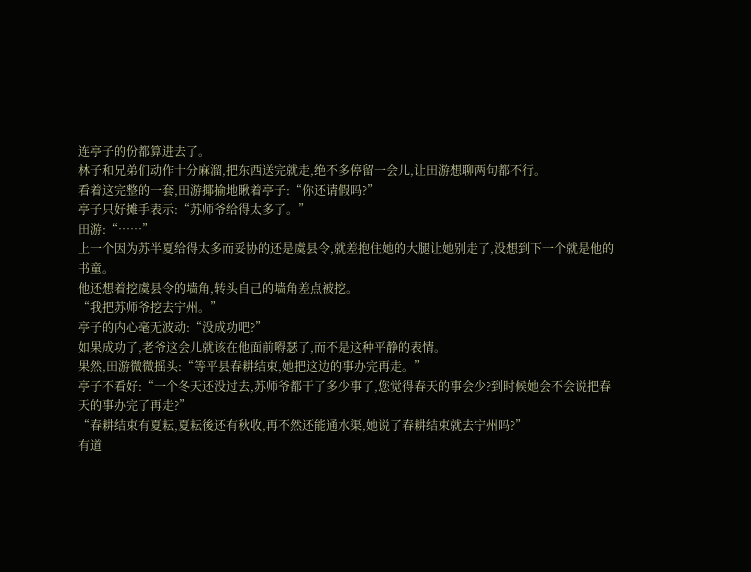连亭子的份都算进去了。
林子和兄弟们动作十分麻溜,把东西送完就走,绝不多停留一会儿,让田游想聊两句都不行。
看着这完整的一套,田游揶揄地瞅着亭子:“你还请假吗?”
亭子只好摊手表示:“苏师爷给得太多了。”
田游:“……”
上一个因为苏半夏给得太多而妥协的还是虞县令,就差抱住她的大腿让她别走了,没想到下一个就是他的书童。
他还想着挖虞县令的墙角,转头自己的墙角差点被挖。
“我把苏师爷挖去宁州。”
亭子的内心毫无波动:“没成功吧?”
如果成功了,老爷这会儿就该在他面前嘚瑟了,而不是这种平静的表情。
果然,田游微微摇头:“等平县春耕结束,她把这边的事办完再走。”
亭子不看好:“一个冬天还没过去,苏师爷都干了多少事了,您觉得春天的事会少?到时候她会不会说把春天的事办完了再走?”
“春耕结束有夏耘,夏耘後还有秋收,再不然还能通水渠,她说了春耕结束就去宁州吗?”
有道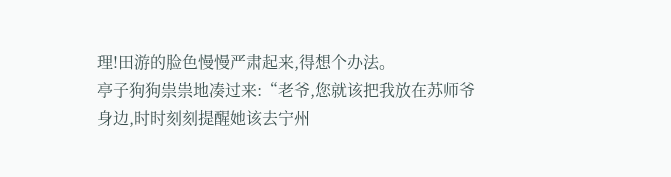理!田游的脸色慢慢严肃起来,得想个办法。
亭子狗狗祟祟地凑过来:“老爷,您就该把我放在苏师爷身边,时时刻刻提醒她该去宁州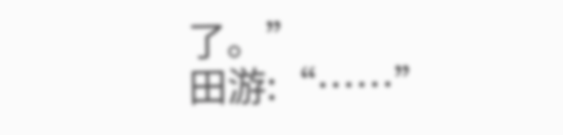了。”
田游:“……”